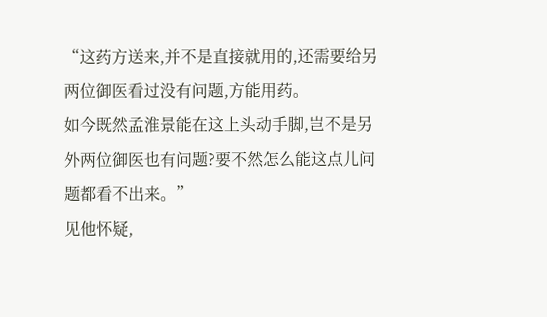“这药方送来,并不是直接就用的,还需要给另两位御医看过没有问题,方能用药。
如今既然孟淮景能在这上头动手脚,岂不是另外两位御医也有问题?要不然怎么能这点儿问题都看不出来。”
见他怀疑,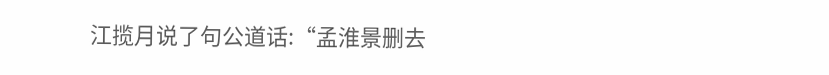江揽月说了句公道话:“孟淮景删去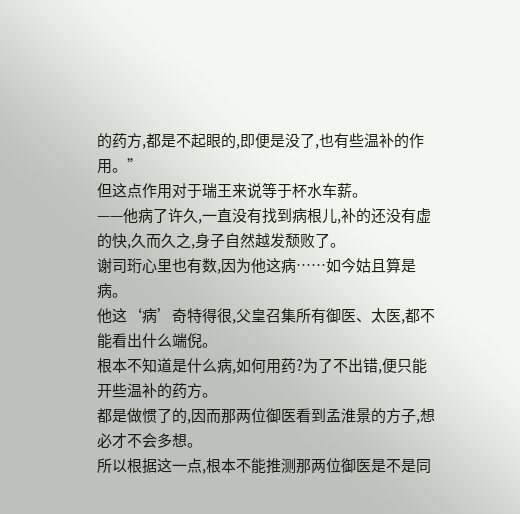的药方,都是不起眼的,即便是没了,也有些温补的作用。”
但这点作用对于瑞王来说等于杯水车薪。
——他病了许久,一直没有找到病根儿,补的还没有虚的快,久而久之,身子自然越发颓败了。
谢司珩心里也有数,因为他这病……如今姑且算是病。
他这‘病’奇特得很,父皇召集所有御医、太医,都不能看出什么端倪。
根本不知道是什么病,如何用药?为了不出错,便只能开些温补的药方。
都是做惯了的,因而那两位御医看到孟淮景的方子,想必才不会多想。
所以根据这一点,根本不能推测那两位御医是不是同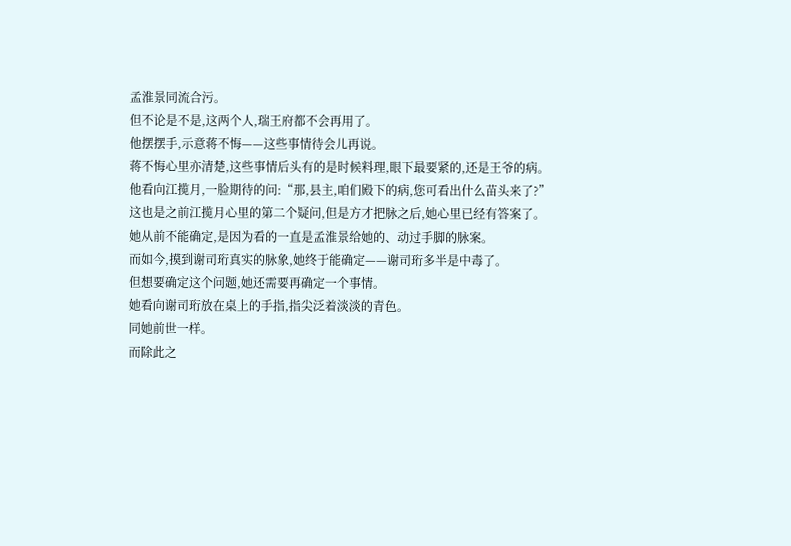孟淮景同流合污。
但不论是不是,这两个人,瑞王府都不会再用了。
他摆摆手,示意蒋不悔——这些事情待会儿再说。
蒋不悔心里亦清楚,这些事情后头有的是时候料理,眼下最要紧的,还是王爷的病。
他看向江揽月,一脸期待的问:“那,县主,咱们殿下的病,您可看出什么苗头来了?”
这也是之前江揽月心里的第二个疑问,但是方才把脉之后,她心里已经有答案了。
她从前不能确定,是因为看的一直是孟淮景给她的、动过手脚的脉案。
而如今,摸到谢司珩真实的脉象,她终于能确定——谢司珩多半是中毒了。
但想要确定这个问题,她还需要再确定一个事情。
她看向谢司珩放在桌上的手指,指尖泛着淡淡的青色。
同她前世一样。
而除此之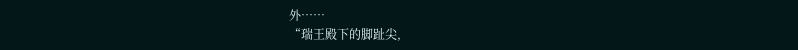外……
“瑞王殿下的脚趾尖,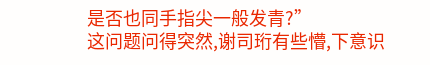是否也同手指尖一般发青?”
这问题问得突然,谢司珩有些懵,下意识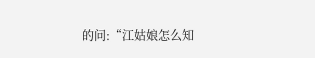的问:“江姑娘怎么知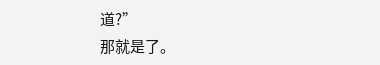道?”
那就是了。